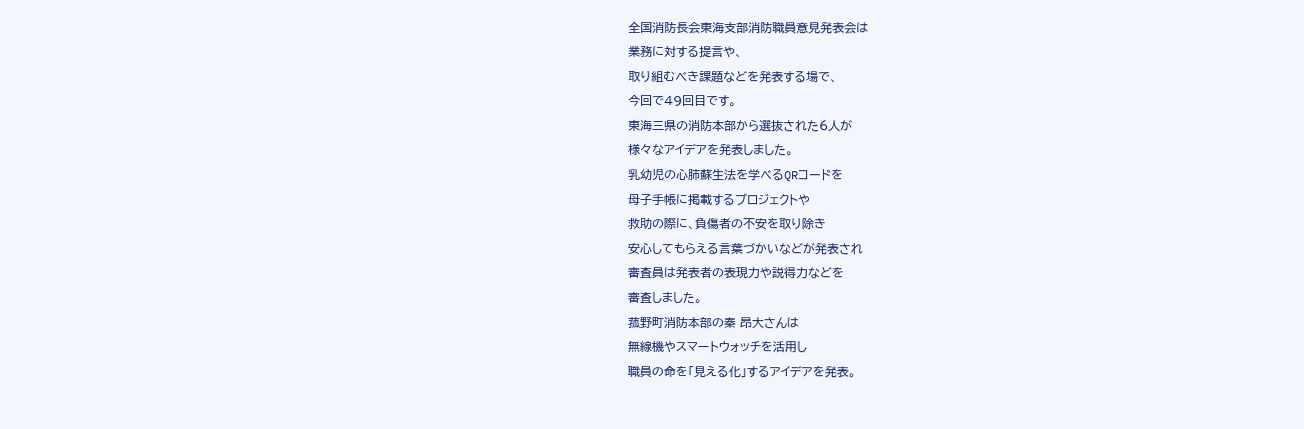全国消防長会東海支部消防職員意見発表会は
業務に対する提言や、
取り組むべき課題などを発表する場で、
今回で49回目です。
東海三県の消防本部から選抜された6人が
様々なアイデアを発表しました。
乳幼児の心肺蘇生法を学べるQRコードを
母子手帳に掲載するプロジェクトや
救助の際に、負傷者の不安を取り除き
安心してもらえる言葉づかいなどが発表され
審査員は発表者の表現力や説得力などを
審査しました。
菰野町消防本部の秦 昂大さんは
無線機やスマートウォッチを活用し
職員の命を「見える化」するアイデアを発表。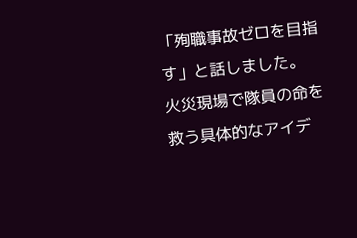「殉職事故ゼロを目指す」と話しました。
火災現場で隊員の命を救う具体的なアイデ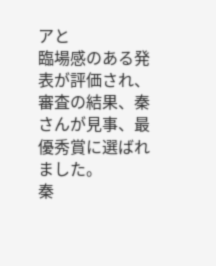アと
臨場感のある発表が評価され、
審査の結果、秦さんが見事、最優秀賞に選ばれました。
秦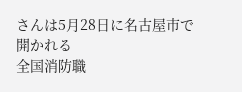さんは5月28日に名古屋市で開かれる
全国消防職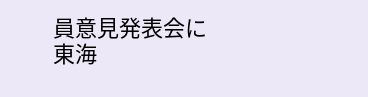員意見発表会に
東海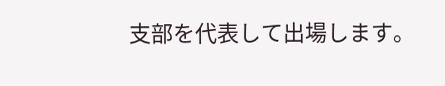支部を代表して出場します。